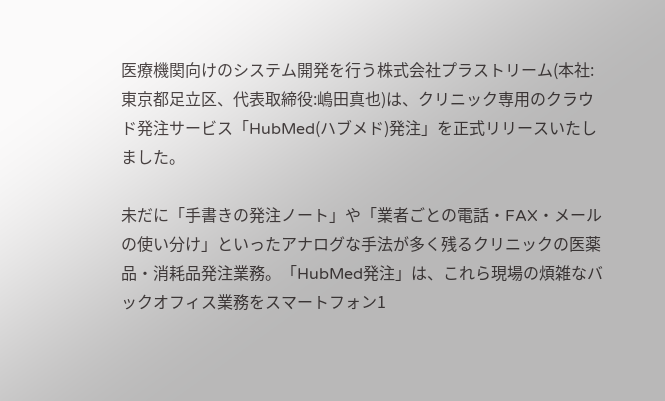医療機関向けのシステム開発を行う株式会社プラストリーム(本社:東京都足立区、代表取締役:嶋田真也)は、クリニック専用のクラウド発注サービス「HubMed(ハブメド)発注」を正式リリースいたしました。

未だに「手書きの発注ノート」や「業者ごとの電話・FAX・メールの使い分け」といったアナログな手法が多く残るクリニックの医薬品・消耗品発注業務。「HubMed発注」は、これら現場の煩雑なバックオフィス業務をスマートフォン1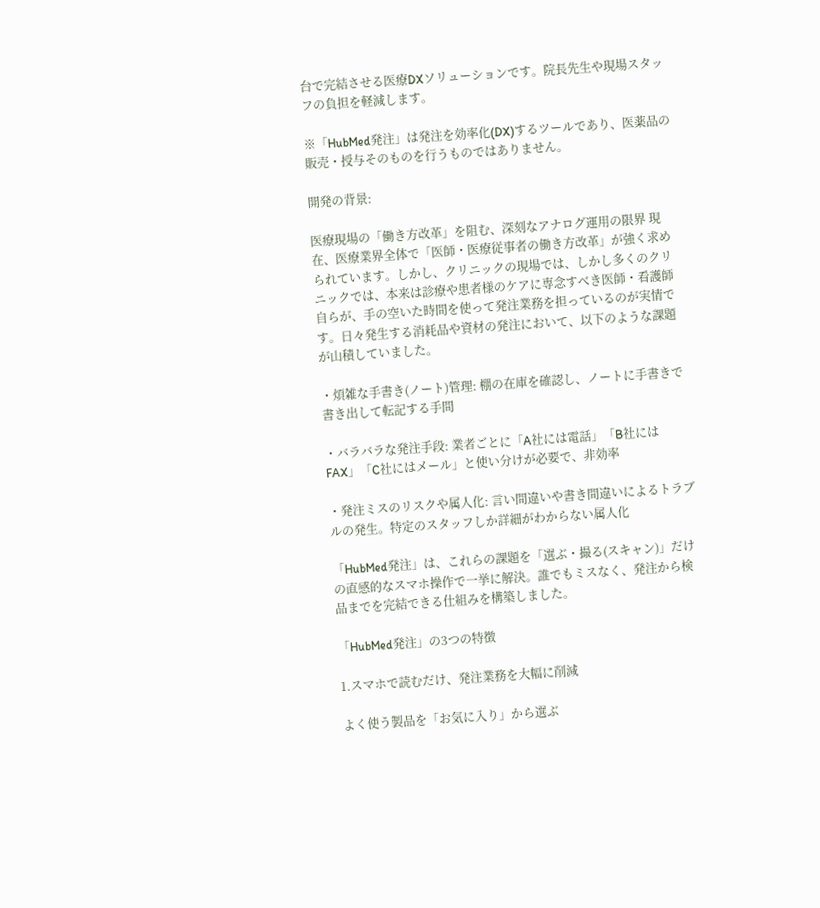台で完結させる医療DXソリューションです。院長先生や現場スタッフの負担を軽減します。

※「HubMed発注」は発注を効率化(DX)するツールであり、医薬品の販売・授与そのものを行うものではありません。

開発の背景:

医療現場の「働き方改革」を阻む、深刻なアナログ運用の限界 現在、医療業界全体で「医師・医療従事者の働き方改革」が強く求められています。しかし、クリニックの現場では、しかし多くのクリニックでは、本来は診療や患者様のケアに専念すべき医師・看護師自らが、手の空いた時間を使って発注業務を担っているのが実情です。日々発生する消耗品や資材の発注において、以下のような課題が山積していました。

・煩雑な手書き(ノート)管理: 棚の在庫を確認し、ノートに手書きで書き出して転記する手間

・バラバラな発注手段: 業者ごとに「A社には電話」「B社にはFAX」「C社にはメール」と使い分けが必要で、非効率

・発注ミスのリスクや属人化: 言い間違いや書き間違いによるトラブルの発生。特定のスタッフしか詳細がわからない属人化

「HubMed発注」は、これらの課題を「選ぶ・撮る(スキャン)」だけの直感的なスマホ操作で一挙に解決。誰でもミスなく、発注から検品までを完結できる仕組みを構築しました。

「HubMed発注」の3つの特徴

1.スマホで読むだけ、発注業務を大幅に削減

よく使う製品を「お気に入り」から選ぶ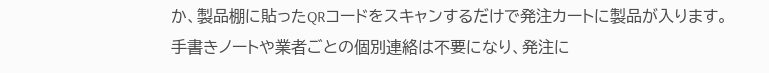か、製品棚に貼ったQRコードをスキャンするだけで発注カートに製品が入ります。手書きノートや業者ごとの個別連絡は不要になり、発注に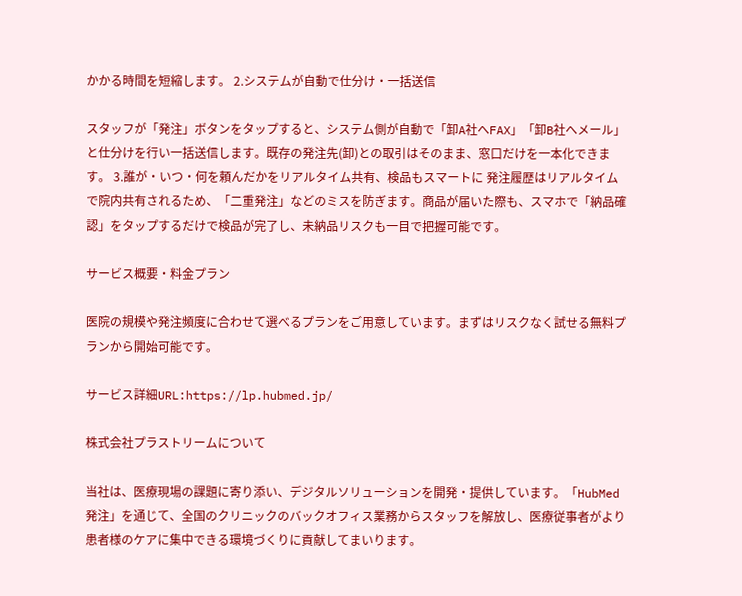かかる時間を短縮します。 2.システムが自動で仕分け・一括送信

スタッフが「発注」ボタンをタップすると、システム側が自動で「卸A社へFAX」「卸B社へメール」と仕分けを行い一括送信します。既存の発注先(卸)との取引はそのまま、窓口だけを一本化できます。 3.誰が・いつ・何を頼んだかをリアルタイム共有、検品もスマートに 発注履歴はリアルタイムで院内共有されるため、「二重発注」などのミスを防ぎます。商品が届いた際も、スマホで「納品確認」をタップするだけで検品が完了し、未納品リスクも一目で把握可能です。

サービス概要・料金プラン

医院の規模や発注頻度に合わせて選べるプランをご用意しています。まずはリスクなく試せる無料プランから開始可能です。

サービス詳細URL:https://lp.hubmed.jp/

株式会社プラストリームについて

当社は、医療現場の課題に寄り添い、デジタルソリューションを開発・提供しています。「HubMed発注」を通じて、全国のクリニックのバックオフィス業務からスタッフを解放し、医療従事者がより患者様のケアに集中できる環境づくりに貢献してまいります。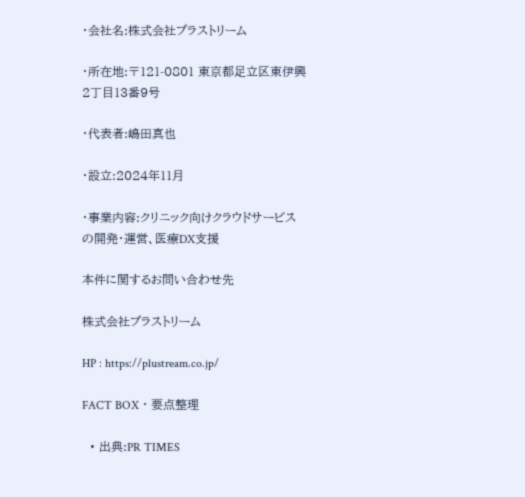・会社名:株式会社プラストリーム

・所在地:〒121-0801 東京都足立区東伊興2丁目13番9号

・代表者:嶋田真也

・設立:2024年11月

・事業内容:クリニック向けクラウドサービスの開発・運営、医療DX支援

本件に関するお問い合わせ先

株式会社プラストリーム

HP : https://plustream.co.jp/

FACT BOX ・ 要点整理

  • 出典:PR TIMES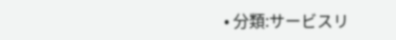• 分類:サービスリ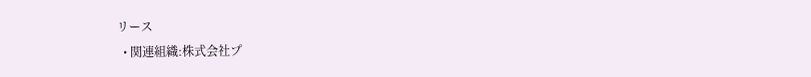リース
  • 関連組織:株式会社プ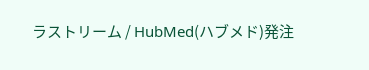ラストリーム / HubMed(ハブメド)発注